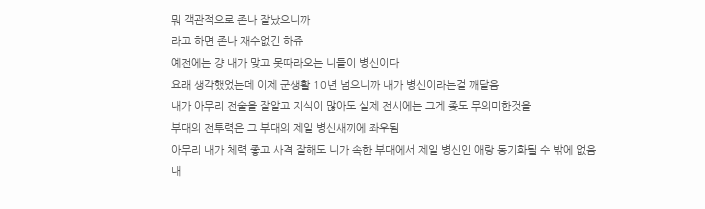뭐 객관적으로 존나 잘났으니까
라고 하면 존나 재수없긴 하쥬
예전에는 걍 내가 맞고 못따라오는 니들이 병신이다
요래 생각했었는데 이제 군생활 10년 넘으니까 내가 병신이라는걸 깨달음
내가 아무리 전술을 잘알고 지식이 많아도 실제 전시에는 그게 좆도 무의미한것을
부대의 전투력은 그 부대의 제일 병신새끼에 좌우됨
아무리 내가 체력 좋고 사격 잘해도 니가 속한 부대에서 제일 병신인 애랑 동기화될 수 밖에 없음
내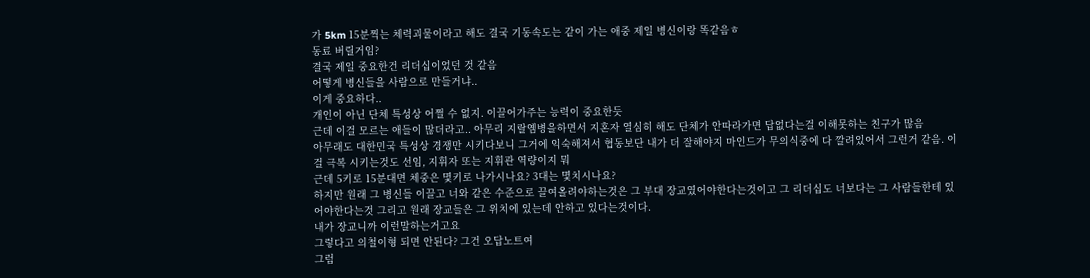가 5km 15분찍는 체력괴물이라고 해도 결국 기동속도는 같이 가는 애중 제일 병신이랑 똑같음ㅎ
동료 버릴거임?
결국 제일 중요한건 리더십이었던 것 같음
어떻게 병신들을 사람으로 만들거냐..
이게 중요하다..
개인이 아닌 단체 특성상 어쩔 수 없지. 이끌어가주는 능력이 중요한듯
근데 이걸 모르는 애들이 많더라고.. 아무리 지랄옘병을하면서 지혼자 열심히 해도 단체가 안따라가면 답없다는걸 이해못하는 친구가 많음
아무래도 대한민국 특성상 경쟁만 시키다보니 그거에 익숙해져서 협동보단 내가 더 잘해야지 마인드가 무의식중에 다 깔려있어서 그런거 같음. 이걸 극복 시키는것도 선임, 지휘자 또는 지휘관 역량이지 뭐
근데 5키로 15분대면 체중은 몇키로 나가시나요? 3대는 몇치시나요?
하지만 원래 그 병신들 이끌고 너와 같은 수준으로 끌여올려야하는것은 그 부대 장교였어야한다는것이고 그 리더십도 너보다는 그 사람들한테 있어야한다는것 그리고 원래 장교들은 그 위치에 있는데 안하고 있다는것이다.
내가 장교니까 이런말하는거고요
그렇다고 의철이형 되면 안된다? 그건 오답노트여
그럼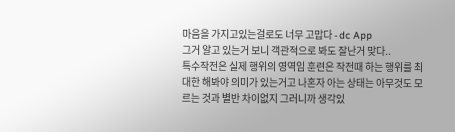마음을 가지고있는걸로도 너무 고맙다 - dc App
그거 알고 있는거 보니 객관적으로 봐도 잘난거 맞다..
특수작전은 실제 행위의 영역임 훈련은 작전때 하는 행위를 최대한 해봐야 의미가 있는거고 나혼자 아는 상태는 아무것도 모르는 것과 별반 차이없지 그러니까 생각있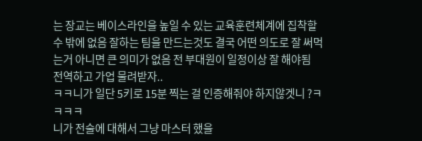는 장교는 베이스라인을 높일 수 있는 교육훈련체계에 집착할 수 밖에 없음 잘하는 팀을 만드는것도 결국 어떤 의도로 잘 써먹는거 아니면 큰 의미가 없음 전 부대원이 일정이상 잘 해야됨
전역하고 가업 물려받자..
ㅋㅋ니가 일단 5키로 15분 찍는 걸 인증해줘야 하지않겟니 ?ㅋㅋㅋㅋ
니가 전술에 대해서 그냥 마스터 했을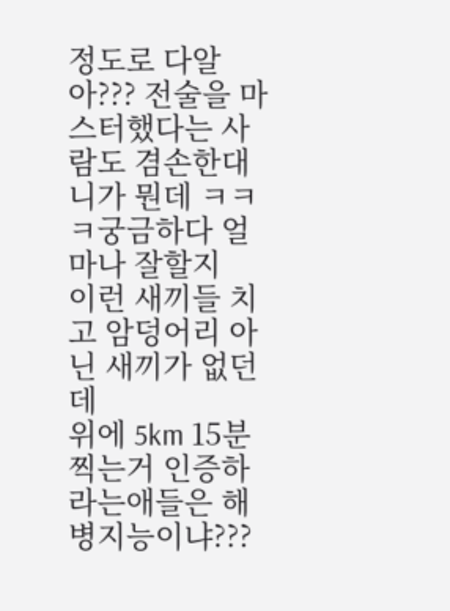정도로 다알아??? 전술을 마스터했다는 사람도 겸손한대 니가 뭔데 ㅋㅋㅋ궁금하다 얼마나 잘할지
이런 새끼들 치고 암덩어리 아닌 새끼가 없던데
위에 5km 15분찍는거 인증하라는애들은 해병지능이냐???